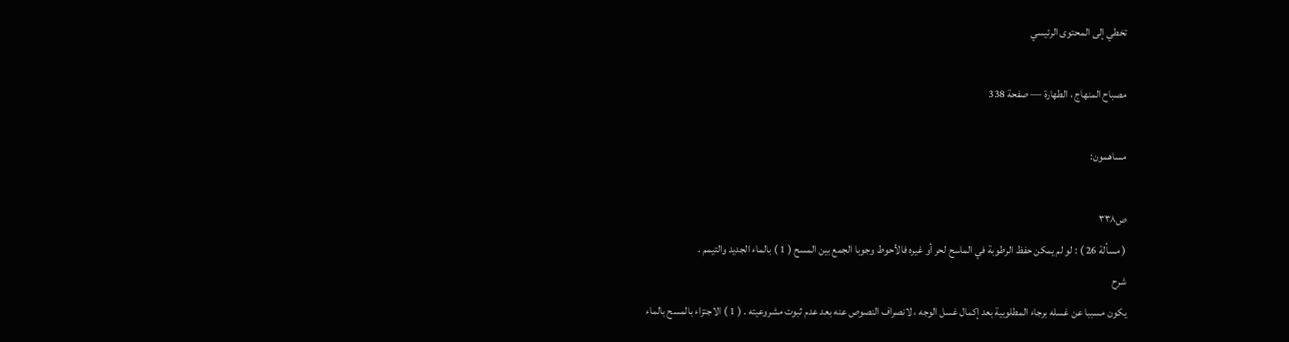تخطي إلى المحتوى الرئيسي

مصباح المنهاج ، الطهارة — صفحة 338

مساهمون:

ص٣٣٨
( مسألة 26 ) : لو لم يمكن حفظ الرطوبة في الماسح لحر أو غيره فالأحوط وجوبا الجمع بين المسح ( 1 ) بالماء الجديد والتيمم .
شرح
يكون مسببا عن غسله برجاء المطلوبية بعد إكمال غسل الوجه ، لانصراف النصوص عنه بعد عدم ثبوت مشروعيته . ( 1 ) الاجتزاء بالمسح بالماء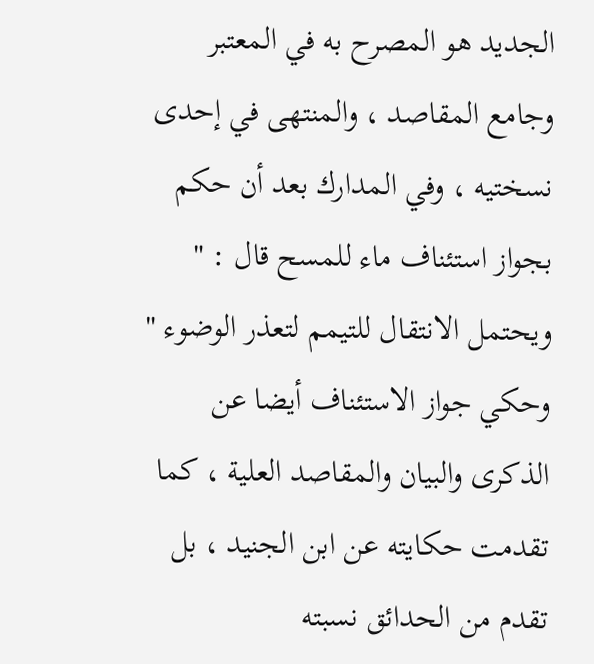الجديد هو المصرح به في المعتبر وجامع المقاصد ، والمنتهى في إحدى نسختيه ، وفي المدارك بعد أن حكم بجواز استئناف ماء للمسح قال : " ويحتمل الانتقال للتيمم لتعذر الوضوء " وحكي جواز الاستئناف أيضا عن الذكرى والبيان والمقاصد العلية ، كما تقدمت حكايته عن ابن الجنيد ، بل تقدم من الحدائق نسبته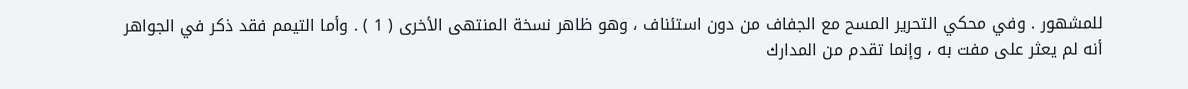للمشهور . وفي محكي التحرير المسح مع الجفاف من دون استئناف ، وهو ظاهر نسخة المنتهى الأخرى ( 1 ) . وأما التيمم فقد ذكر في الجواهر أنه لم يعثر على مفت به ، وإنما تقدم من المدارك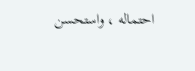احتماله ، واستحسن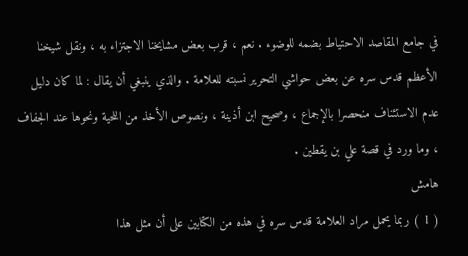في جامع المقاصد الاحتياط بضمه للوضوء . نعم ، قرب بعض مشايخنا الاجتزاء به ، ونقل شيخنا الأعظم قدس سره عن بعض حواشي التحرير نسبته للعلامة . والذي ينبغي أن يقال : لما كان دليل عدم الاستئناف منحصرا بالإجماع ، وصحيح ابن أذينة ، ونصوص الأخذ من اللحية ونحوها عند الجفاف ، وما ورد في قصة علي بن يقطين .
هامش
( 1 ) ربما يحمل مراد العلامة قدس سره في هذه من الكتابين على أن مثل هذا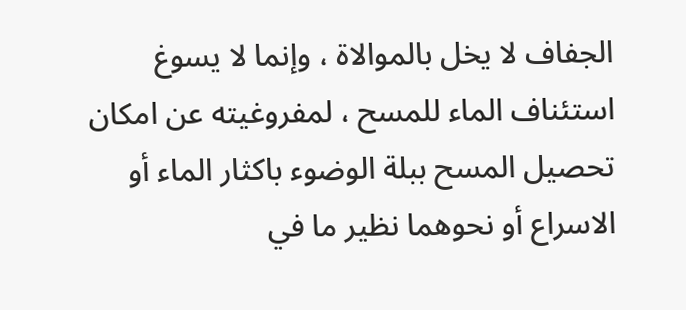الجفاف لا يخل بالموالاة ، وإنما لا يسوغ استئناف الماء للمسح ، لمفروغيته عن امكان تحصيل المسح ببلة الوضوء باكثار الماء أو الاسراع أو نحوهما نظير ما في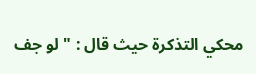محكي التذكرة حيث قال : " لو جف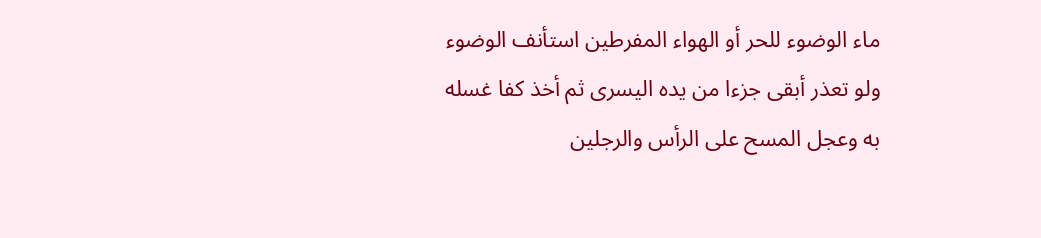ماء الوضوء للحر أو الهواء المفرطين استأنف الوضوء ولو تعذر أبقى جزءا من يده اليسرى ثم أخذ كفا غسله به وعجل المسح على الرأس والرجلين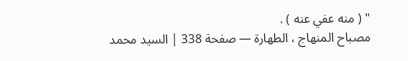" ( منه عفي عنه ) .
مصباح المنهاج ، الطهارة — صفحة 338 | السيد محمد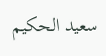سعيد الحكيم